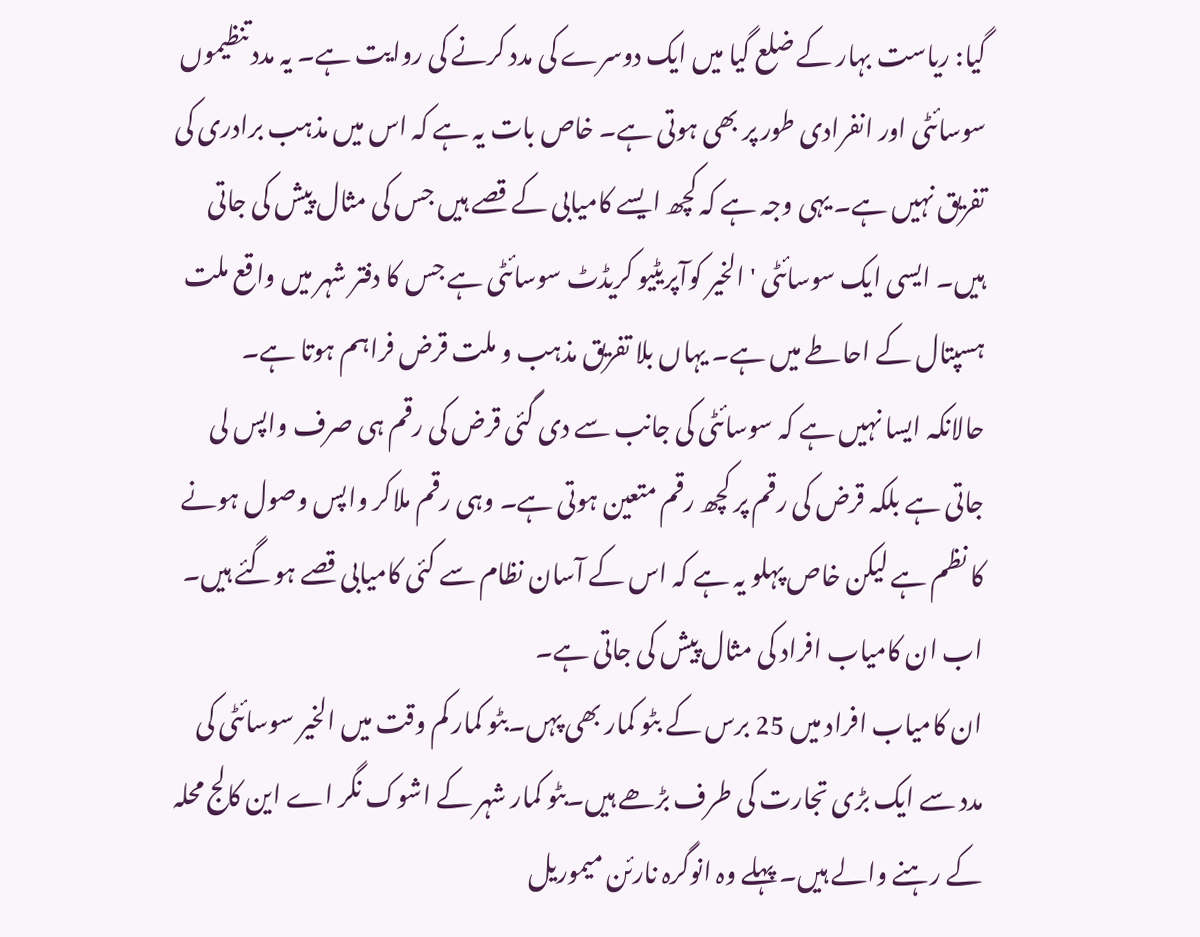گیا: ریاست بہار کے ضلع گیا میں ایک دوسرے کی مدد کرنے کی روایت ہے۔ یہ مدد تنظیموں سوسائٹی اور انفرادی طور پر بھی ہوتی ہے۔ خاص بات یہ ہے کہ اس میں مذہب برادری کی تفریق نہیں ہے۔ یہی وجہ ہے کہ کچھ ایسے کامیابی کے قصے ہیں جس کی مثال پیش کی جاتی ہیں۔ ایسی ایک سوسائٹی ' الخیر کوآپریٹیو کریڈٹ سوسائٹی ہے جس کا دفتر شہر میں واقع ملت ہسپتال کے احاطے میں ہے۔ یہاں بلا تفریق مذہب و ملت قرض فراہم ہوتا ہے۔
حالانکہ ایسا نہیں ہے کہ سوسائٹی کی جانب سے دی گئی قرض کی رقم ہی صرف واپس لی جاتی ہے بلکہ قرض کی رقم پر کچھ رقم متعین ہوتی ہے۔ وہی رقم ملاکر واپس وصول ہونے کا نظم ہے لیکن خاص پہلو یہ ہے کہ اس کے آسان نظام سے کئی کامیابی قصے ہوگئے ہیں۔ اب ان کامیاب افراد کی مثال پیش کی جاتی ہے۔
ان کامیاب افراد میں 25 برس کے بٹو کمار بھی پہں۔بٹو کمار کم وقت میں الخیر سوسائٹی کی مدد سے ایک بڑی تجارت کی طرف بڑھے ہیں۔بٹو کمار شہر کے اشوک نگر اے این کالج محلہ کے رہنے والے ہیں۔ پہلے وہ انوگرہ نارئن میموریل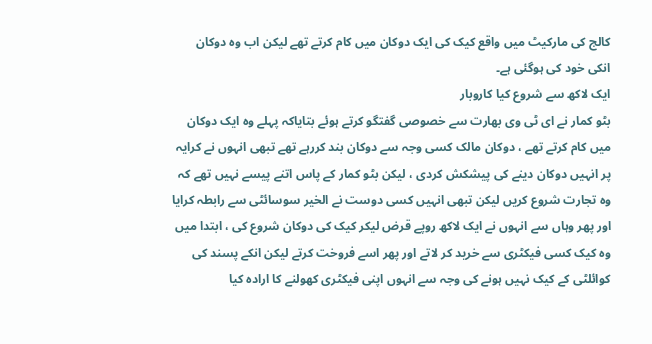کالج کی مارکیٹ میں واقع کیک کی ایک دوکان میں کام کرتے تھے لیکن اب وہ دوکان انکی خود کی ہوگئی ہے۔
ایک لاکھ سے شروع کیا کاروبار
بٹو کمار نے ای ٹی وی بھارت سے خصوصی گفتگو کرتے ہوئے بتایاکہ پہلے وہ ایک دوکان میں کام کرتے تھے ، دوکان مالک کسی وجہ سے دوکان بند کررہے تھے تبھی انہوں نے کرایہ پر انہیں دوکان دینے کی پیشکش کردی ، لیکن بٹو کمار کے پاس اتنے پیسے نہیں تھے کہ وہ تجارت شروع کریں لیکن تبھی انہیں کسی دوست نے الخیر سوسائٹی سے رابطہ کرایا اور پھر وہاں سے انہوں نے ایک لاکھ روپے قرض لیکر کیک کی دوکان شروع کی ، ابتدا میں وہ کیک کسی فیکٹری سے خرید کر لاتے اور پھر اسے فروخت کرتے لیکن انکے پسند کی کوائلٹی کے کیک نہیں ہونے کی وجہ سے انہوں اپنی فیکٹری کھولنے کا ارادہ کیا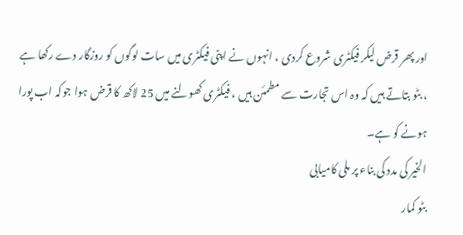اور پھر قرض لیکر فیکٹری شروع کردی ، انہوں نے اپنی فیکٹری میں سات لوگوں کو روزگار دے رکھا ہے ، بٹو بتاتے ہیں کہ وہ اس تجارت سے مطمئن ہیں ، فیکٹری کھولنے میں 25 لاکھ کا قرض ہوا جوکہ اب پورا ہونے کو ہے۔
الخیر کی مدد کی بناء پر ملی کامیابی
بٹو کمار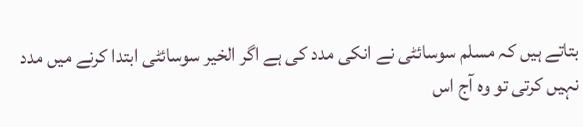بتاتے ہیں کہ مسلم سوسائٹی نے انکی مدد کی ہے اگر الخیر سوسائٹی ابتدا کرنے میں مدد نہیں کرتی تو وہ آج اس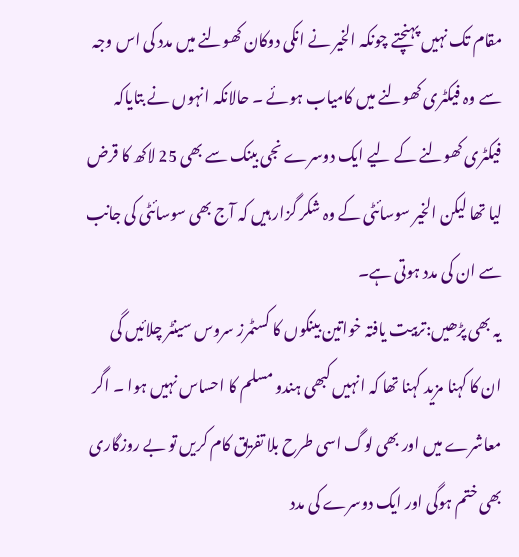مقام تک نہیں پہنچتے چونکہ الخیر نے انکی دوکان کھولنے میں مدد کی اس وجہ سے وہ فیکٹری کھولنے میں کامیاب ہوئے ۔ حالانکہ انہوں نے بتایاکہ فیکٹری کھولنے کے لیے ایک دوسرے نجی بینک سے بھی 25 لاکھ کا قرض لیا تھا لیکن الخیر سوسائٹی کے وہ شکر گزار ہیں کہ آج بھی سوسائٹی کی جانب سے ان کی مدد ہوتی ہے۔
یہ بھی پڑھیں:تربیت یافتہ خواتین بینکوں کا کسٹمرز سروس سینٹر چلائیں گی
ان کا کہنا مزید کہنا تھا کہ انہیں کبھی ہندو مسلم کا احساس نہیں ہوا ۔ اگر معاشرے میں اور بھی لوگ اسی طرح بلا تفریق کام کریں تو بے روزگاری بھی ختم ہوگی اور ایک دوسرے کی مدد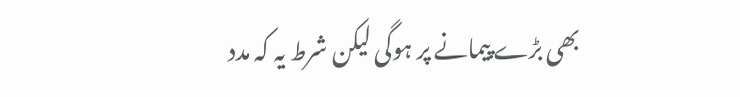بھی بڑے پیمانے پر ہوگی لیکن شرط یہ کہ مدد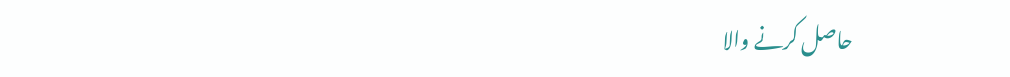حاصل کرنے والا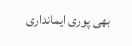بھی پوری ایمانداری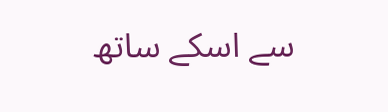سے اسکے ساتھ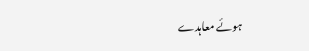ہوئے معاہدے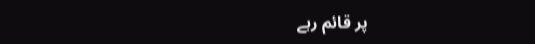پر قائم رہے